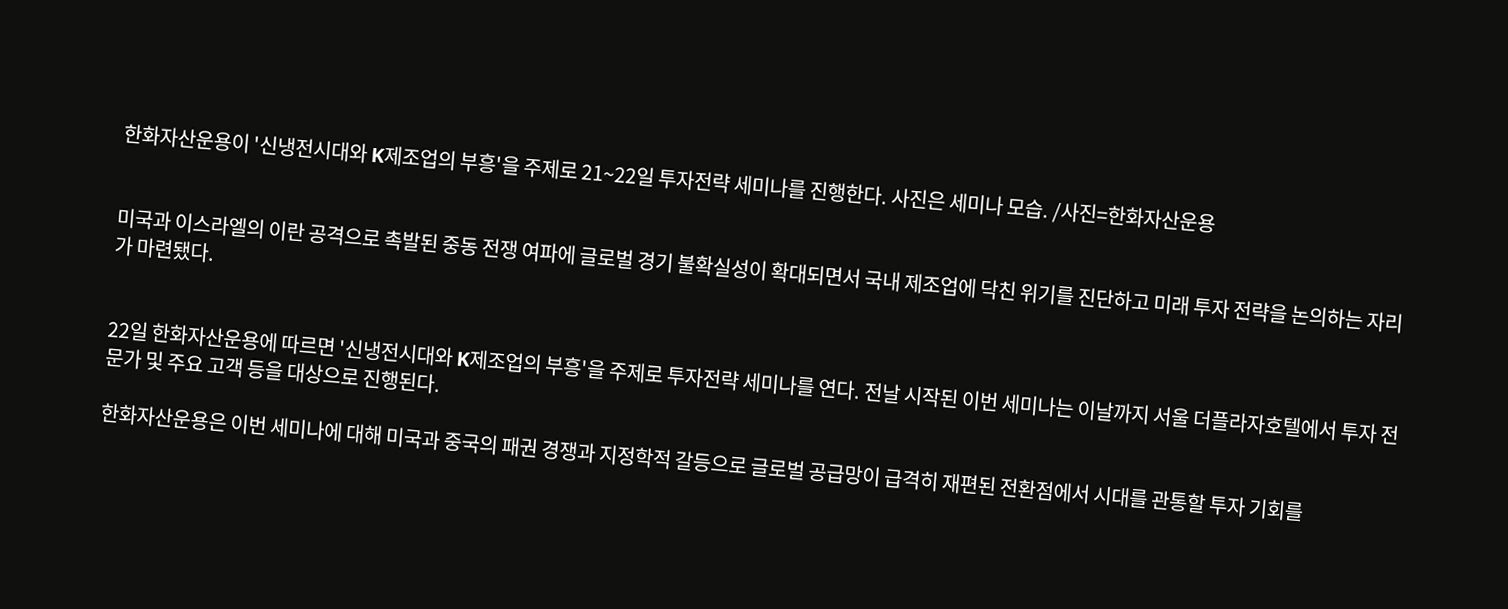한화자산운용이 '신냉전시대와 K제조업의 부흥'을 주제로 21~22일 투자전략 세미나를 진행한다. 사진은 세미나 모습. /사진=한화자산운용


미국과 이스라엘의 이란 공격으로 촉발된 중동 전쟁 여파에 글로벌 경기 불확실성이 확대되면서 국내 제조업에 닥친 위기를 진단하고 미래 투자 전략을 논의하는 자리가 마련됐다.


22일 한화자산운용에 따르면 '신냉전시대와 K제조업의 부흥'을 주제로 투자전략 세미나를 연다. 전날 시작된 이번 세미나는 이날까지 서울 더플라자호텔에서 투자 전문가 및 주요 고객 등을 대상으로 진행된다.

한화자산운용은 이번 세미나에 대해 미국과 중국의 패권 경쟁과 지정학적 갈등으로 글로벌 공급망이 급격히 재편된 전환점에서 시대를 관통할 투자 기회를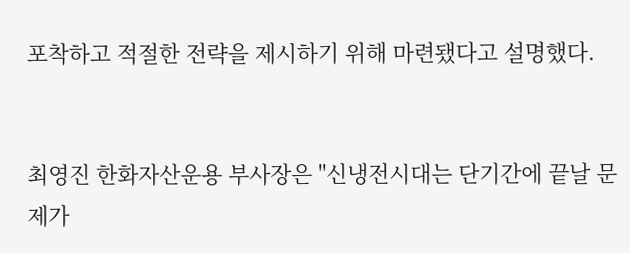포착하고 적절한 전략을 제시하기 위해 마련됐다고 설명했다.


최영진 한화자산운용 부사장은 "신냉전시대는 단기간에 끝날 문제가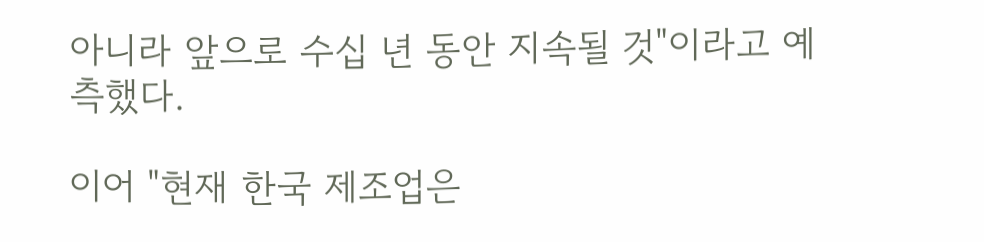아니라 앞으로 수십 년 동안 지속될 것"이라고 예측했다.

이어 "현재 한국 제조업은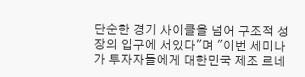단순한 경기 사이클을 넘어 구조적 성장의 입구에 서있다"며 "이번 세미나가 투자자들에게 대한민국 제조 르네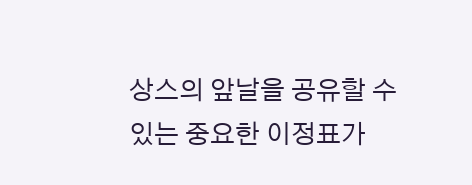상스의 앞날을 공유할 수 있는 중요한 이정표가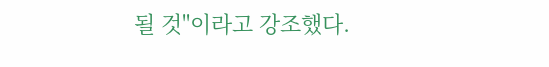될 것"이라고 강조했다.